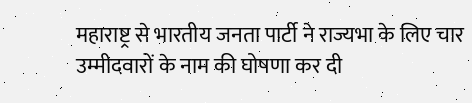महाराष्ट्र से भारतीय जनता पार्टी ने राज्यभा के लिए चार उम्मीदवारों के नाम की घोषणा कर दी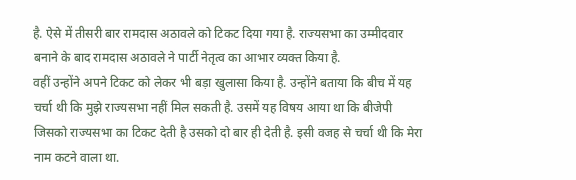है. ऐसे में तीसरी बार रामदास अठावले को टिकट दिया गया है. राज्यसभा का उम्मीदवार बनाने के बाद रामदास अठावले ने पार्टी नेतृत्व का आभार व्यक्त किया है.
वहीं उन्होंने अपने टिकट को लेकर भी बड़ा खुलासा किया है. उन्होंने बताया कि बीच में यह चर्चा थी कि मुझे राज्यसभा नहीं मिल सकती है. उसमें यह विषय आया था कि बीजेपी जिसको राज्यसभा का टिकट देती है उसको दो बार ही देती है. इसी वजह से चर्चा थी कि मेरा नाम कटने वाला था.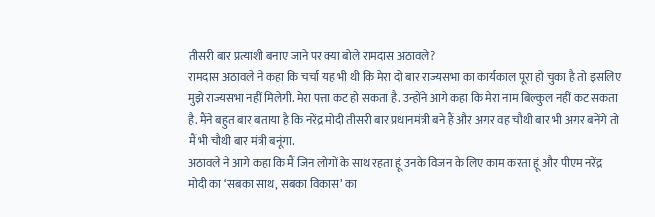तीसरी बार प्रत्याशी बनाए जाने पर क्या बोले रामदास अठावले?
रामदास अठावले ने कहा कि चर्चा यह भी थी कि मेरा दो बार राज्यसभा का कार्यकाल पूरा हो चुका है तो इसलिए मुझे राज्यसभा नहीं मिलेगी. मेरा पत्ता कट हो सकता है. उन्होंने आगे कहा कि मेरा नाम बिल्कुल नहीं कट सकता है. मैंने बहुत बार बताया है कि नरेंद्र मोदी तीसरी बार प्रधानमंत्री बने हैं और अगर वह चौथी बार भी अगर बनेंगे तो मैं भी चौथी बार मंत्री बनूंगा.
अठावले ने आगे कहा कि मैं जिन लोगों के साथ रहता हूं उनके विजन के लिए काम करता हूं और पीएम नरेंद्र मोदी का ‘सबका साथ, सबका विकास’ का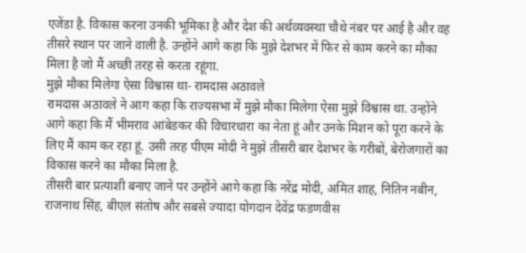एजेंडा है. विकास करना उनकी भूमिका है और देश की अर्थव्यवस्था चौथे नंबर पर आई है और वह तीसरे स्थान पर जाने वाली है. उन्होंने आगे कहा कि मुझे देशभर में फिर से काम करने का मौका मिला है जो मैं अच्छी तरह से करता रहूंगा.
मुझे मौका मिलेगा ऐसा विश्वास था- रामदास अठावले
रामदास अठावले ने आग कहा कि राज्यसभा में मुझे मौका मिलेगा ऐसा मुझे विश्वास था. उन्होंने आगे कहा कि मैं भीमराव आंबेडकर की विचारधारा का नेता हूं और उनके मिशन को पूरा करने के लिए मैं काम कर रहा हूं. उसी तरह पीएम मोदी ने मुझे तीसरी बार देशभर के गरीबों, बेरोजगारों का विकास करने का मौका मिला है.
तीसरी बार प्रत्याशी बनाए जाने पर उन्होंने आगे कहा कि नरेंद्र मोदी, अमित शाह, नितिन नबीन, राजनाथ सिंह, बीएल संतोष और सबसे ज्यादा योगदान देवेंद्र फडणवीस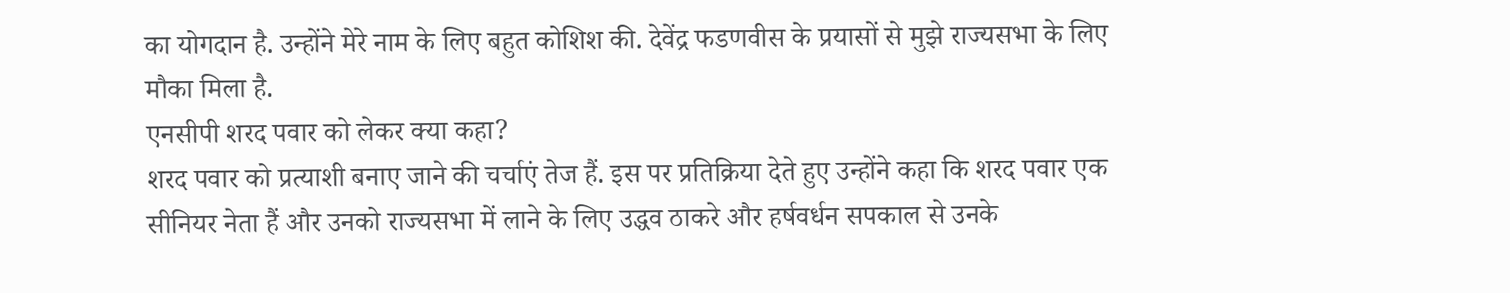का योगदान है. उन्होंने मेरे नाम के लिए बहुत कोशिश की. देवेंद्र फडणवीस के प्रयासों से मुझे राज्यसभा के लिए मौका मिला है.
एनसीपी शरद पवार को लेकर क्या कहा?
शरद पवार को प्रत्याशी बनाए जाने की चर्चाएं तेज हैं. इस पर प्रतिक्रिया देते हुए उन्होंने कहा कि शरद पवार एक सीनियर नेता हैं और उनको राज्यसभा में लाने के लिए उद्धव ठाकरे और हर्षवर्धन सपकाल से उनके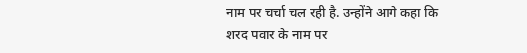नाम पर चर्चा चल रही है. उन्होंने आगे कहा कि शरद पवार के नाम पर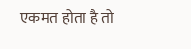एकमत होता है तो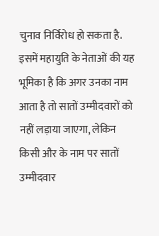चुनाव निर्विरोध हो सकता है.
इसमें महायुति के नेताओं की यह भूमिका है कि अगर उनका नाम आता है तो सातों उम्मीदवारों को नहीं लड़ाया जाएगा, लेकिन किसी और के नाम पर सातों उम्मीदवार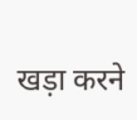खड़ा करने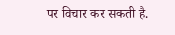पर विचार कर सकती है.